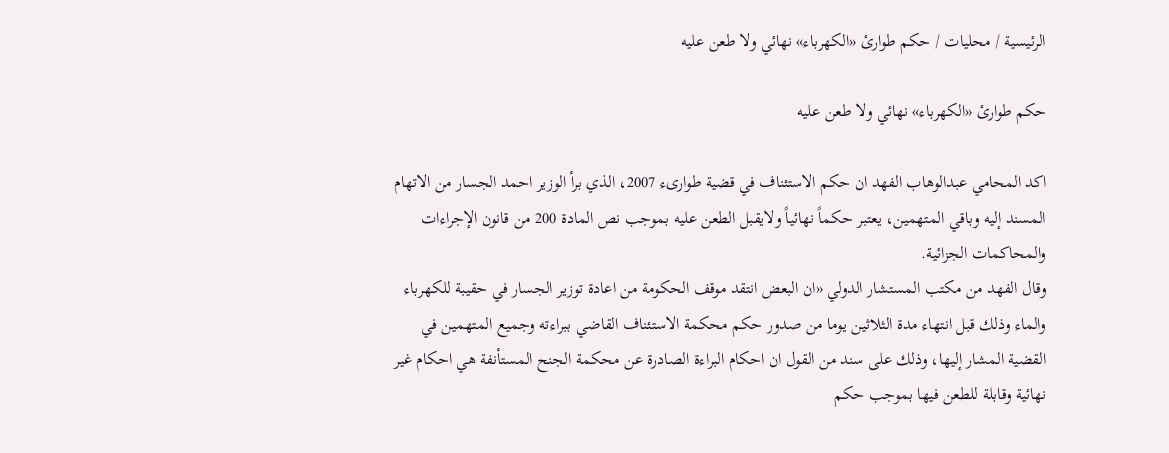الرئيسية / محليات / حكم طوارئ «الكهرباء» نهائي ولا طعن عليه

حكم طوارئ «الكهرباء» نهائي ولا طعن عليه

اكد المحامي عبدالوهاب الفهد ان حكم الاستئناف في قضية طوارىء 2007، الذي برأ الوزير احمد الجسار من الاتهام المسند إليه وباقي المتهمين، يعتبر حكماً نهائياً ولايقبل الطعن عليه بموجب نص المادة 200 من قانون الإجراءات والمحاكمات الجزائية.
وقال الفهد من مكتب المستشار الدولي «ان البعض انتقد موقف الحكومة من اعادة توزير الجسار في حقيبة للكهرباء والماء وذلك قبل انتهاء مدة الثلاثين يوما من صدور حكم محكمة الاستئناف القاضي ببراءته وجميع المتهمين في القضية المشار إليها، وذلك على سند من القول ان احكام البراءة الصادرة عن محكمة الجنح المستأنفة هي احكام غير نهائية وقابلة للطعن فيها بموجب حكم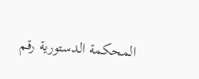المحكمة الدستورية رقم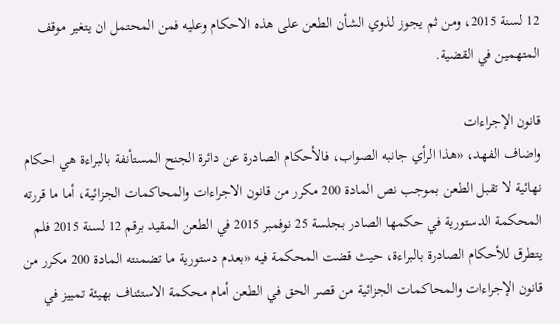12 لسنة 2015، ومن ثم يجوز لذوي الشأن الطعن على هذه الاحكام وعليه فمن المحتمل ان يتغير موقف المتهمين في القضية.

قانون الإجراءات
واضاف الفهد، «هذا الرأي جانبه الصواب، فالأحكام الصادرة عن دائرة الجنح المستأنفة بالبراءة هي احكام نهائية لا تقبل الطعن بموجب نص المادة 200 مكرر من قانون الاجراءات والمحاكمات الجزائية، أما ما قررته المحكمة الدستورية في حكمها الصادر بجلسة 25 نوفمبر 2015 في الطعن المقيد برقم 12 لسنة 2015 فلم يتطرق للأحكام الصادرة بالبراءة، حيث قضت المحكمة فيه «بعدم دستورية ما تضمنته المادة 200 مكرر من قانون الإجراءات والمحاكمات الجزائية من قصر الحق في الطعن أمام محكمة الاستئناف بهيئة تمييز في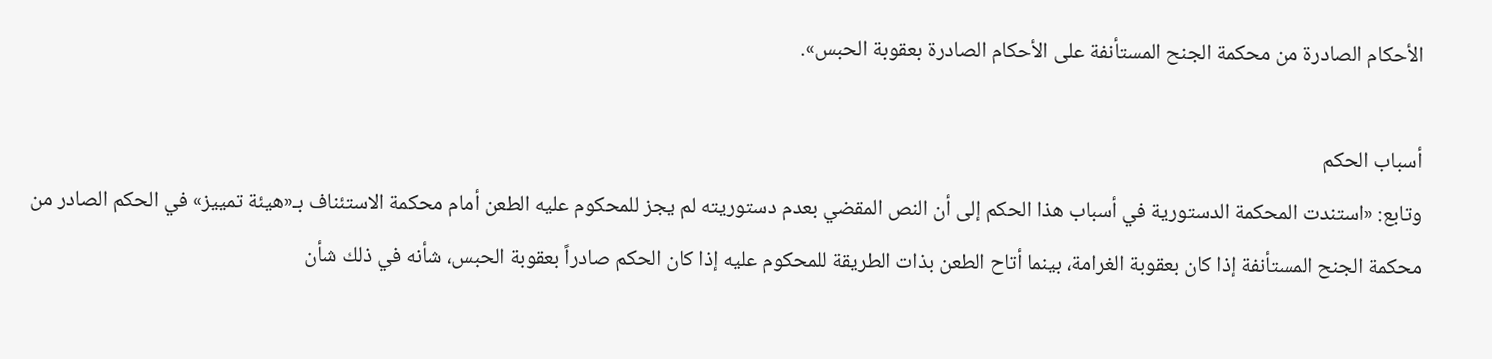الأحكام الصادرة من محكمة الجنح المستأنفة على الأحكام الصادرة بعقوبة الحبس».

أسباب الحكم
وتابع: «استندت المحكمة الدستورية في أسباب هذا الحكم إلى أن النص المقضي بعدم دستوريته لم يجز للمحكوم عليه الطعن أمام محكمة الاستئناف بـ«هيئة تمييز» في الحكم الصادر من محكمة الجنح المستأنفة إذا كان بعقوبة الغرامة، بينما أتاح الطعن بذات الطريقة للمحكوم عليه إذا كان الحكم صادراً بعقوبة الحبس، شأنه في ذلك شأن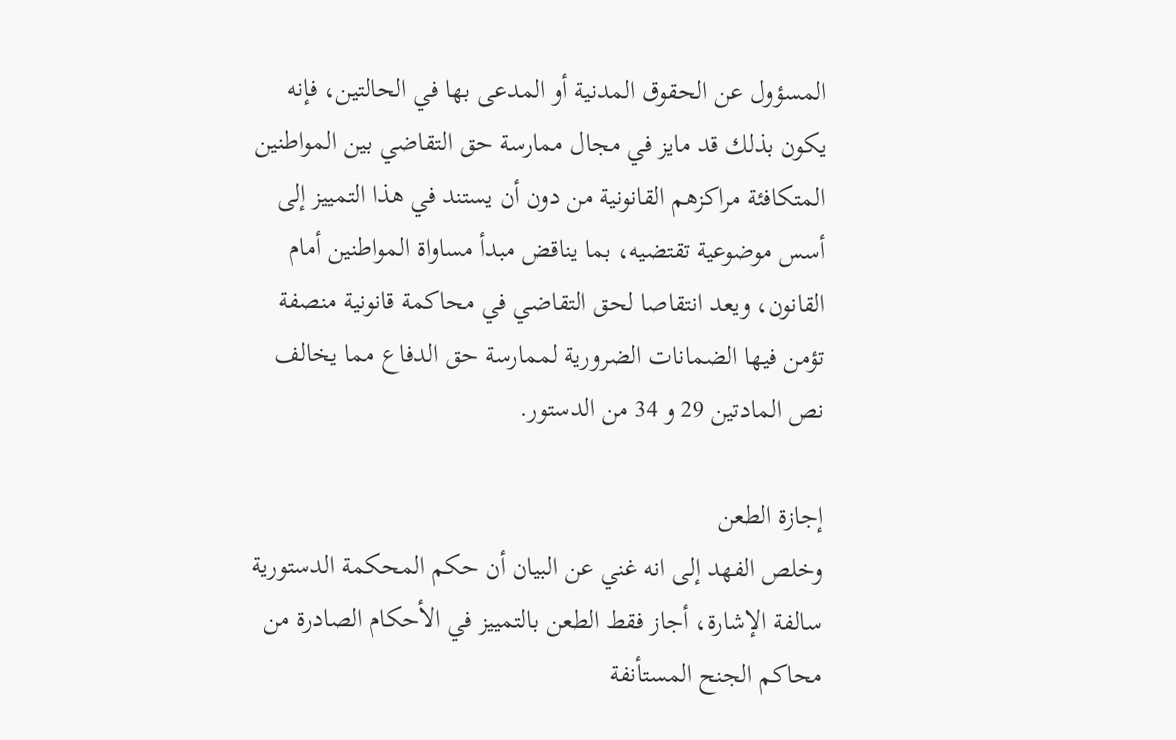المسؤول عن الحقوق المدنية أو المدعى بها في الحالتين، فإنه يكون بذلك قد مايز في مجال ممارسة حق التقاضي بين المواطنين المتكافئة مراكزهم القانونية من دون أن يستند في هذا التمييز إلى أسس موضوعية تقتضيه، بما يناقض مبدأ مساواة المواطنين أمام القانون، ويعد انتقاصا لحق التقاضي في محاكمة قانونية منصفة تؤمن فيها الضمانات الضرورية لممارسة حق الدفاع مما يخالف نص المادتين 29 و 34 من الدستور.

إجازة الطعن
وخلص الفهد إلى انه غني عن البيان أن حكم المحكمة الدستورية سالفة الإشارة، أجاز فقط الطعن بالتمييز في الأحكام الصادرة من محاكم الجنح المستأنفة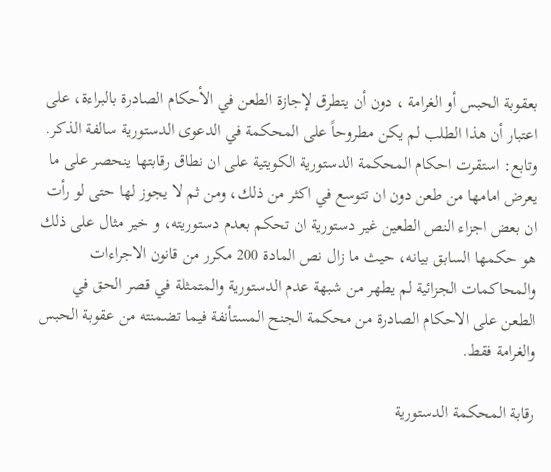بعقوبة الحبس أو الغرامة ، دون أن يتطرق لإجازة الطعن في الأحكام الصادرة بالبراءة، على اعتبار أن هذا الطلب لم يكن مطروحاً على المحكمة في الدعوى الدستورية سالفة الذكر.
وتابع: استقرت احكام المحكمة الدستورية الكويتية على ان نطاق رقابتها ينحصر على ما يعرض امامها من طعن دون ان تتوسع في اكثر من ذلك، ومن ثم لا يجوز لها حتى لو رأت ان بعض اجزاء النص الطعين غير دستورية ان تحكم بعدم دستوريته، و خير مثال على ذلك هو حكمها السابق بيانه، حيث ما زال نص المادة 200 مكرر من قانون الاجراءات والمحاكمات الجزائية لم يطهر من شبهة عدم الدستورية والمتمثلة في قصر الحق في الطعن على الاحكام الصادرة من محكمة الجنح المستأنفة فيما تضمنته من عقوبة الحبس والغرامة فقط.

رقابة المحكمة الدستورية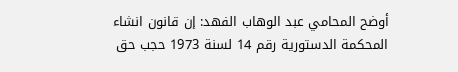أوضح المحامي عبد الوهاب الفهد: إن قانون انشاء المحكمة الدستورية رقم 14 لسنة 1973 حجب حق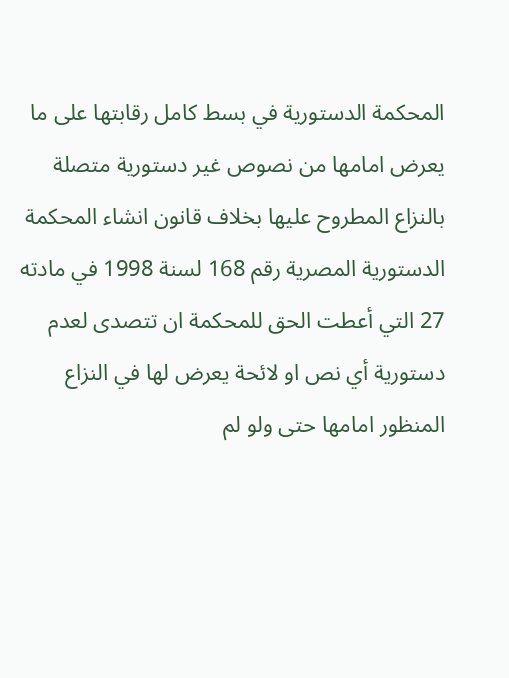المحكمة الدستورية في بسط كامل رقابتها على ما يعرض امامها من نصوص غير دستورية متصلة بالنزاع المطروح عليها بخلاف قانون انشاء المحكمة الدستورية المصرية رقم 168 لسنة 1998 في مادته 27 التي أعطت الحق للمحكمة ان تتصدى لعدم دستورية أي نص او لائحة يعرض لها في النزاع المنظور امامها حتى ولو لم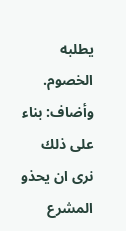يطلبه الخصوم.
وأضاف: بناء على ذلك نرى ان يحذو المشرع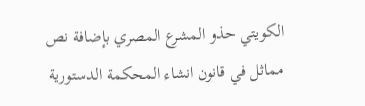الكويتي حذو المشرع المصري بإضافة نص مماثل في قانون انشاء المحكمة الدستورية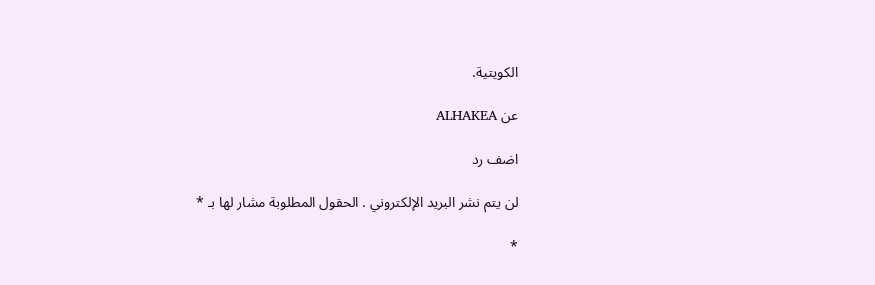الكويتية.

عن ALHAKEA

اضف رد

لن يتم نشر البريد الإلكتروني . الحقول المطلوبة مشار لها بـ *

*